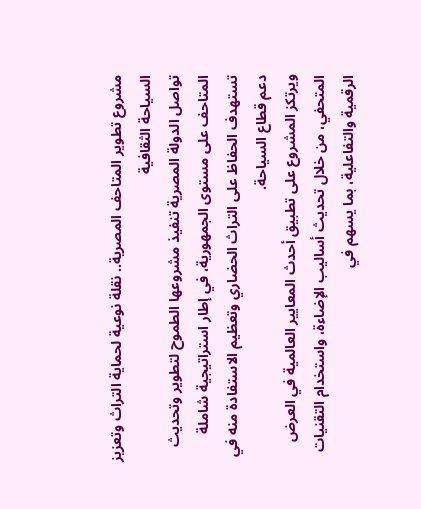مشروع تطوير المتاحف المصرية.. نقلة نوعية لحماية التراث وتعزيز السياحة الثقافية
تواصل الدولة المصرية تنفيذ مشروعها الطموح لتطوير وتحديث المتاحف على مستوى الجمهورية، في إطار استراتيجية شاملة تستهدف الحفاظ على التراث الحضاري وتعظيم الاستفادة منه في دعم قطاع السياحة.
ويرتكز المشروع على تطبيق أحدث المعايير العالمية في العرض المتحفي، من خلال تحديث أساليب الإضاءة، واستخدام التقنيات الرقمية والتفاعلية، بما يسهم في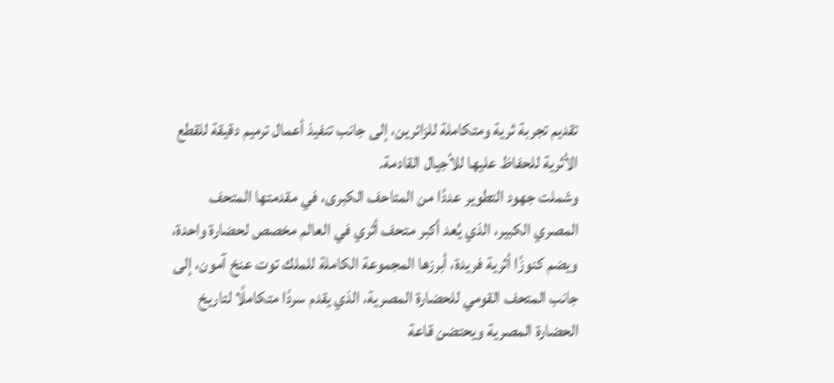تقديم تجربة ثرية ومتكاملة للزائرين، إلى جانب تنفيذ أعمال ترميم دقيقة للقطع الأثرية للحفاظ عليها للأجيال القادمة.
وشملت جهود التطوير عددًا من المتاحف الكبرى، في مقدمتها المتحف المصري الكبير، الذي يُعد أكبر متحف أثري في العالم مخصص لحضارة واحدة، ويضم كنوزًا أثرية فريدة، أبرزها المجموعة الكاملة للملك توت عنخ آمون، إلى جانب المتحف القومي للحضارة المصرية، الذي يقدم سردًا متكاملًا لتاريخ الحضارة المصرية ويحتضن قاعة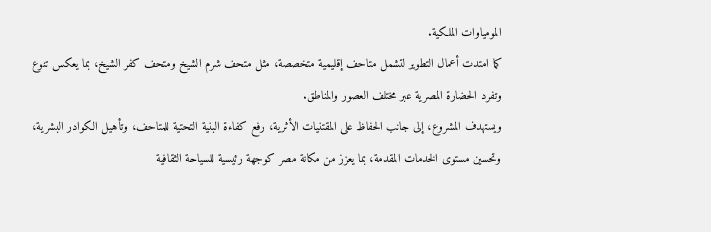المومياوات الملكية.
كما امتدت أعمال التطوير لتشمل متاحف إقليمية متخصصة، مثل متحف شرم الشيخ ومتحف كفر الشيخ، بما يعكس تنوع وتفرد الحضارة المصرية عبر مختلف العصور والمناطق.
ويستهدف المشروع، إلى جانب الحفاظ على المقتنيات الأثرية، رفع كفاءة البنية التحتية للمتاحف، وتأهيل الكوادر البشرية، وتحسين مستوى الخدمات المقدمة، بما يعزز من مكانة مصر كوجهة رئيسية للسياحة الثقافية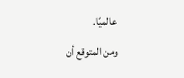عالميًا.
ومن المتوقع أن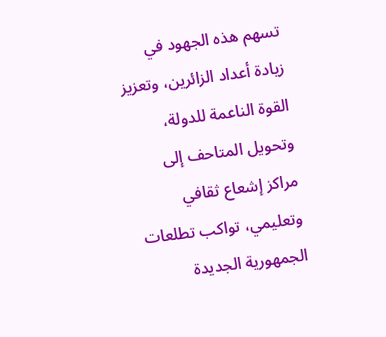تسهم هذه الجهود في زيادة أعداد الزائرين، وتعزيز القوة الناعمة للدولة، وتحويل المتاحف إلى مراكز إشعاع ثقافي وتعليمي، تواكب تطلعات الجمهورية الجديدة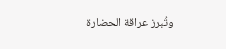وتُبرز عراقة الحضارة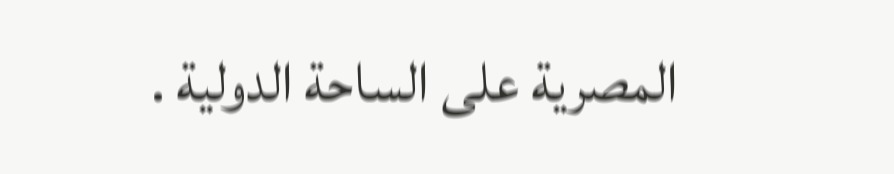المصرية على الساحة الدولية .